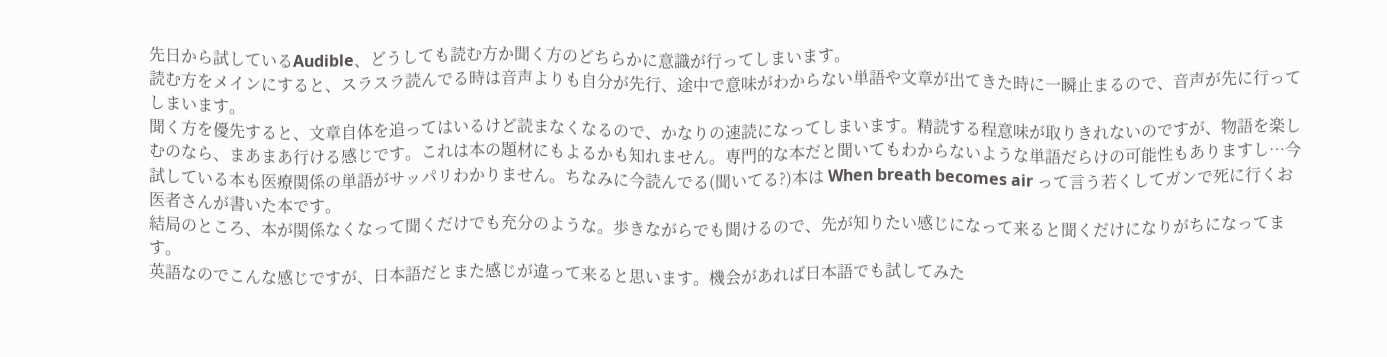先日から試しているAudible、どうしても読む方か聞く方のどちらかに意識が行ってしまいます。
読む方をメインにすると、スラスラ読んでる時は音声よりも自分が先行、途中で意味がわからない単語や文章が出てきた時に一瞬止まるので、音声が先に行ってしまいます。
聞く方を優先すると、文章自体を追ってはいるけど読まなくなるので、かなりの速読になってしまいます。精読する程意味が取りきれないのですが、物語を楽しむのなら、まあまあ行ける感じです。これは本の題材にもよるかも知れません。専門的な本だと聞いてもわからないような単語だらけの可能性もありますし…今試している本も医療関係の単語がサッパリわかりません。ちなみに今読んでる(聞いてる?)本は When breath becomes air って言う若くしてガンで死に行くお医者さんが書いた本です。
結局のところ、本が関係なくなって聞くだけでも充分のような。歩きながらでも聞けるので、先が知りたい感じになって来ると聞くだけになりがちになってます。
英語なのでこんな感じですが、日本語だとまた感じが違って来ると思います。機会があれば日本語でも試してみた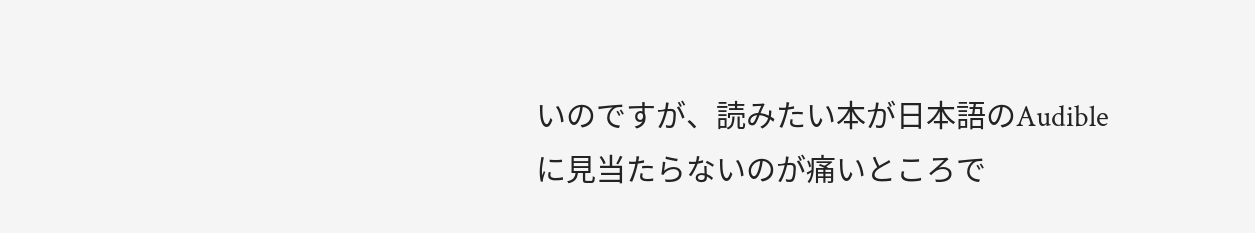いのですが、読みたい本が日本語のAudibleに見当たらないのが痛いところで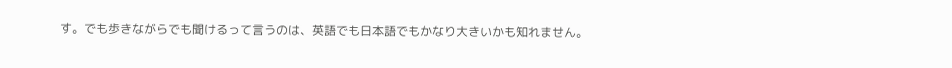す。でも歩きながらでも聞けるって言うのは、英語でも日本語でもかなり大きいかも知れません。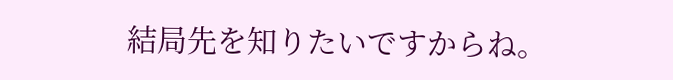結局先を知りたいですからね。